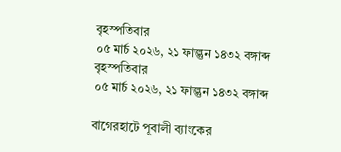বৃহস্পতিবার
০৫ মার্চ ২০২৬, ২১ ফাল্গুন ১৪৩২ বঙ্গাব্দ
বৃহস্পতিবার
০৫ মার্চ ২০২৬, ২১ ফাল্গুন ১৪৩২ বঙ্গাব্দ

বাগেরহাটে পূবালী ব্যাংকের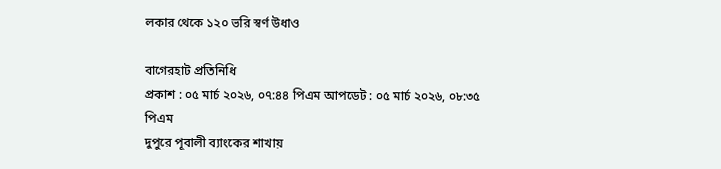লকার থেকে ১২০ ভরি স্বর্ণ উধাও

বাগেরহাট প্রতিনিধি
প্রকাশ : ০৫ মার্চ ২০২৬, ০৭:৪৪ পিএম আপডেট : ০৫ মার্চ ২০২৬, ০৮:৩৫ পিএম
দুপুরে পূবালী ব্যাংকের শাখায়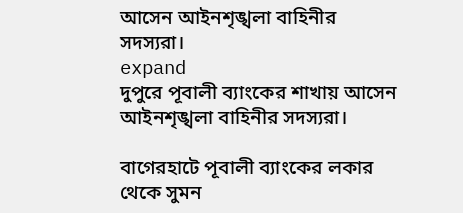আসেন আইনশৃঙ্খলা বাহিনীর সদস্যরা।
expand
দুপুরে পূবালী ব্যাংকের শাখায় আসেন আইনশৃঙ্খলা বাহিনীর সদস্যরা।

বাগেরহাটে পূবালী ব্যাংকের লকার থেকে সুমন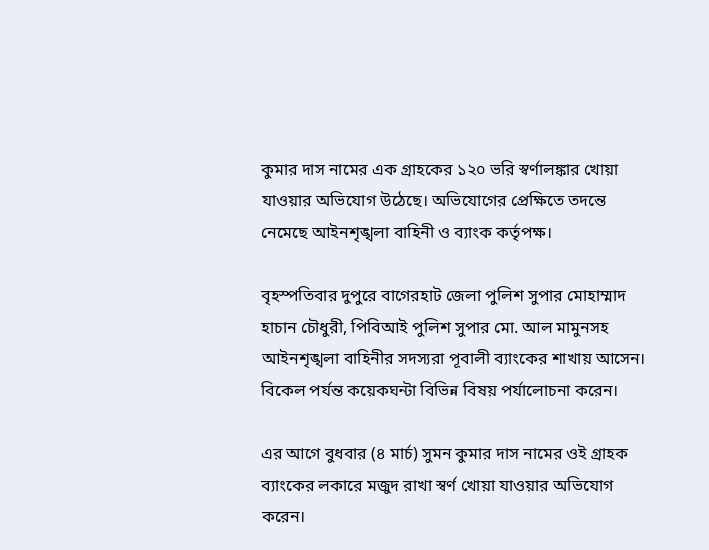কুমার দাস নামের এক গ্রাহকের ১২০ ভরি স্বর্ণালঙ্কার খোয়া যাওয়ার অভিযোগ উঠেছে। অভিযোগের প্রেক্ষিতে তদন্তে নেমেছে আইনশৃঙ্খলা বাহিনী ও ব্যাংক কর্তৃপক্ষ।

বৃহস্পতিবার দুপুরে বাগেরহাট জেলা পুলিশ সুপার মোহাম্মাদ হাচান চৌধুরী, পিবিআই পুলিশ সুপার মো. আল মামুনসহ আইনশৃঙ্খলা বাহিনীর সদস্যরা পূবালী ব্যাংকের শাখায় আসেন। বিকেল পর্যন্ত কয়েকঘন্টা বিভিন্ন বিষয় পর্যালোচনা করেন।

এর আগে বুধবার (৪ মার্চ) সুমন কুমার দাস নামের ওই গ্রাহক ব্যাংকের লকারে মজুদ রাখা স্বর্ণ খোয়া যাওয়ার অভিযোগ করেন।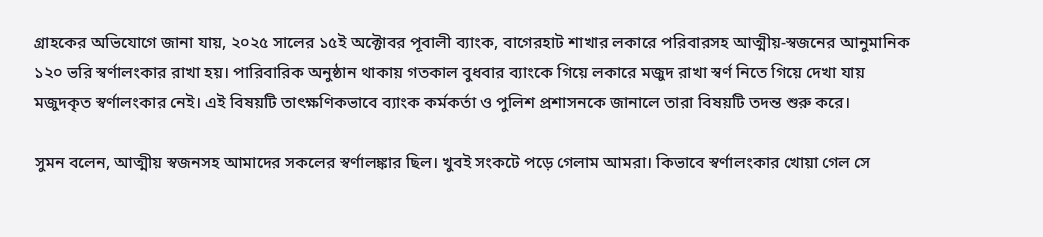গ্রাহকের অভিযোগে জানা যায়, ২০২৫ সালের ১৫ই অক্টোবর পূবালী ব্যাংক, বাগেরহাট শাখার লকারে পরিবারসহ আত্মীয়-স্বজনের আনুমানিক ১২০ ভরি স্বর্ণালংকার রাখা হয়। পারিবারিক অনুষ্ঠান থাকায় গতকাল বুধবার ব্যাংকে গিয়ে লকারে মজুদ রাখা স্বর্ণ নিতে গিয়ে দেখা যায় মজুদকৃত স্বর্ণালংকার নেই। এই বিষয়টি তাৎক্ষণিকভাবে ব্যাংক কর্মকর্তা ও পুলিশ প্রশাসনকে জানালে তারা বিষয়টি তদন্ত শুরু করে।

সুমন বলেন, আত্মীয় স্বজনসহ আমাদের সকলের স্বর্ণালঙ্কার ছিল। খুবই সংকটে পড়ে গেলাম আমরা। কিভাবে স্বর্ণালংকার খোয়া গেল সে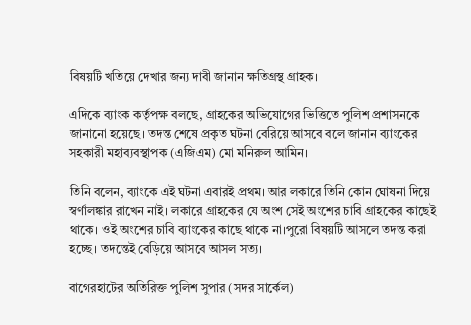বিষয়টি খতিয়ে দেখার জন্য দাবী জানান ক্ষতিগ্রস্থ গ্রাহক।

এদিকে ব্যাংক কর্তৃপক্ষ বলছে, গ্রাহকের অভিযোগের ভিত্তিতে পুলিশ প্রশাসনকে জানানো হয়েছে। তদন্ত শেষে প্রকৃত ঘটনা বেরিয়ে আসবে বলে জানান ব্যাংকের সহকারী মহাব্যবস্থাপক (এজিএম) মো মনিরুল আমিন।

তিনি বলেন, ব্যাংকে এই ঘটনা এবারই প্রথম। আর লকারে তিনি কোন ঘোষনা দিয়ে স্বর্ণালঙ্কার রাখেন নাই। লকারে গ্রাহকের যে অংশ সেই অংশের চাবি গ্রাহকের কাছেই থাকে। ওই অংশের চাবি ব্যাংকের কাছে থাকে না।পুরো বিষয়টি আসলে তদন্ত করা হচ্ছে। তদন্তেই বেড়িয়ে আসবে আসল সত্য।

বাগেরহাটের অতিরিক্ত পুলিশ সুপার (সদর সার্কেল)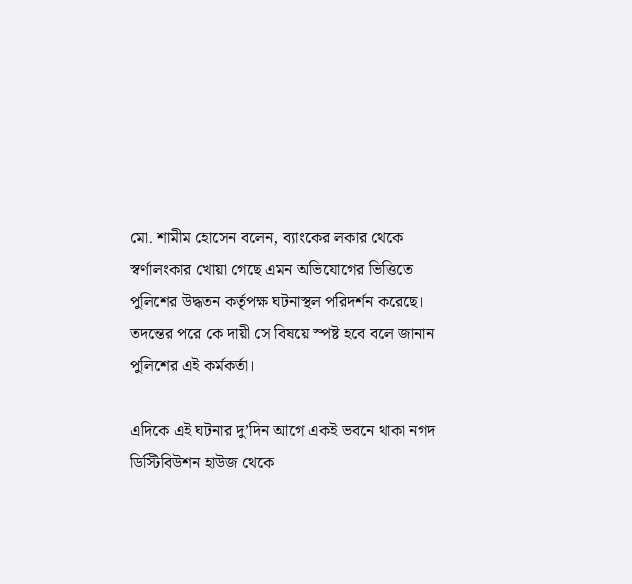মো. শামীম হোসেন বলেন, ব্যাংকের লকার থেকে স্বর্ণালংকার খোয়া গেছে এমন অভিযোগের ভিত্তিতে পুলিশের উদ্ধতন কর্তৃপক্ষ ঘটনাস্থল পরিদর্শন করেছে। তদন্তের পরে কে দায়ী সে বিষয়ে স্পষ্ট হবে বলে জানান পুলিশের এই কর্মকর্তা।

এদিকে এই ঘটনার দু’দিন আগে একই ভবনে থাকা নগদ ডিস্টিবিউশন হাউজ থেকে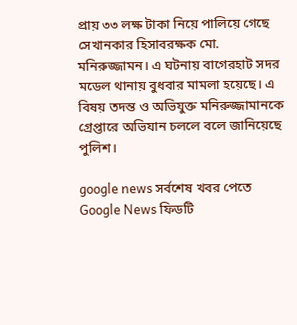প্রায় ৩৩ লক্ষ টাকা নিয়ে পালিয়ে গেছে সেখানকার হিসাবরক্ষক মো. মনিরুজ্জামন। এ ঘটনায় বাগেরহাট সদর মডেল থানায় বুধবার মামলা হয়েছে। এ বিষয় তদন্ত ও অভিযুক্ত মনিরুজ্জামানকে গ্রেপ্তারে অভিযান চললে বলে জানিয়েছে পুলিশ।

google news সর্বশেষ খবর পেতে Google News ফিডটি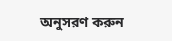অনুসরণ করুন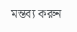মন্তব্য করুন